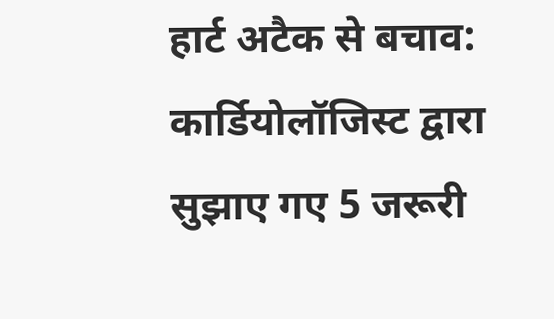हार्ट अटैक से बचाव: कार्डियोलॉजिस्ट द्वारा सुझाए गए 5 जरूरी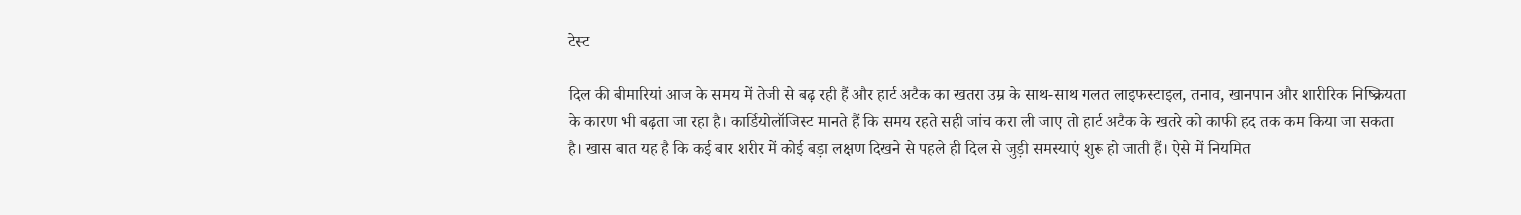टेस्ट

दिल की बीमारियां आज के समय में तेजी से बढ़ रही हैं और हार्ट अटैक का खतरा उम्र के साथ-साथ गलत लाइफस्टाइल, तनाव, खानपान और शारीरिक निष्क्रियता के कारण भी बढ़ता जा रहा है। कार्डियोलॉजिस्ट मानते हैं कि समय रहते सही जांच करा ली जाए तो हार्ट अटैक के खतरे को काफी हद तक कम किया जा सकता है। खास बात यह है कि कई बार शरीर में कोई बड़ा लक्षण दिखने से पहले ही दिल से जुड़ी समस्याएं शुरू हो जाती हैं। ऐसे में नियमित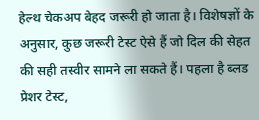हेल्थ चेकअप बेहद जरूरी हो जाता है। विशेषज्ञों के अनुसार, कुछ जरूरी टेस्ट ऐसे हैं जो दिल की सेहत की सही तस्वीर सामने ला सकते हैं। पहला है ब्लड प्रेशर टेस्ट,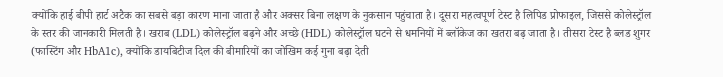क्योंकि हाई बीपी हार्ट अटैक का सबसे बड़ा कारण माना जाता है और अक्सर बिना लक्षण के नुकसान पहुंचाता है। दूसरा महत्वपूर्ण टेस्ट है लिपिड प्रोफाइल, जिससे कोलेस्ट्रॉल के स्तर की जानकारी मिलती है। खराब (LDL) कोलेस्ट्रॉल बढ़ने और अच्छे (HDL) कोलेस्ट्रॉल घटने से धमनियों में ब्लॉकेज का खतरा बढ़ जाता है। तीसरा टेस्ट है ब्लड शुगर (फास्टिंग और HbA1c), क्योंकि डायबिटीज दिल की बीमारियों का जोखिम कई गुना बढ़ा देती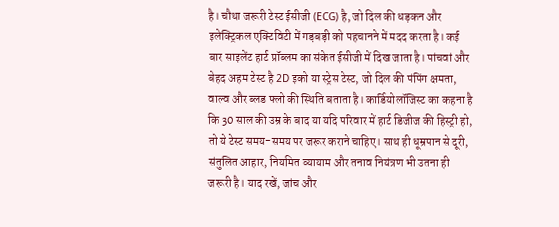है। चौथा जरूरी टेस्ट ईसीजी (ECG) है, जो दिल की धड़कन और इलेक्ट्रिकल एक्टिविटी में गड़बड़ी को पहचानने में मदद करता है। कई बार साइलेंट हार्ट प्रॉब्लम का संकेत ईसीजी में दिख जाता है। पांचवां और बेहद अहम टेस्ट है 2D इको या स्ट्रेस टेस्ट, जो दिल की पंपिंग क्षमता, वाल्व और ब्लड फ्लो की स्थिति बताता है। कार्डियोलॉजिस्ट का कहना है कि 30 साल की उम्र के बाद या यदि परिवार में हार्ट डिजीज की हिस्ट्री हो, तो ये टेस्ट समय-समय पर जरूर कराने चाहिए। साथ ही धूम्रपान से दूरी, संतुलित आहार, नियमित व्यायाम और तनाव नियंत्रण भी उतना ही जरूरी है। याद रखें, जांच और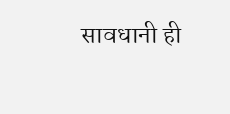सावधानी ही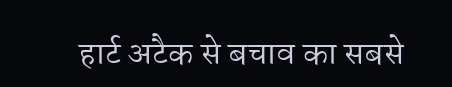हार्ट अटैक से बचाव का सबसे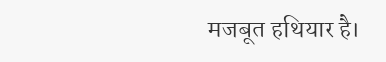मजबूत हथियार है।